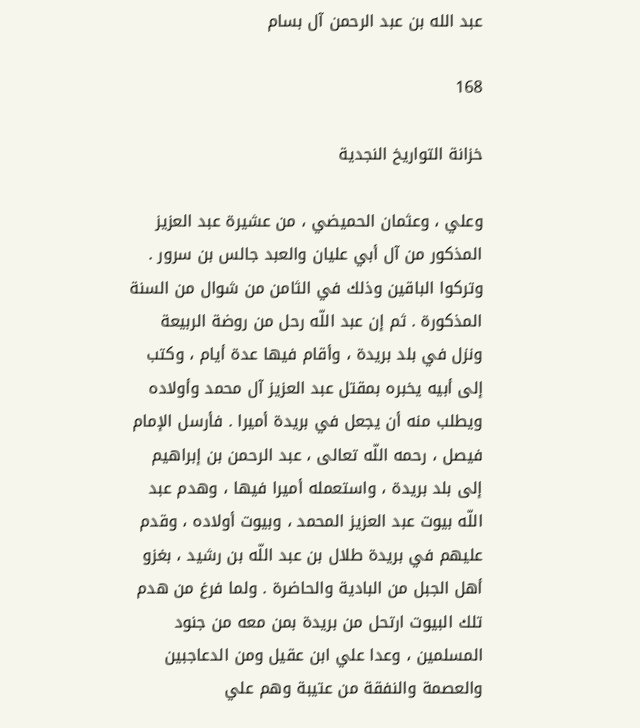عبد الله بن عبد الرحمن آل بسام

168

خزانة التواريخ النجدية

وعلي ، وعثمان الحميضي ، من عشيرة عبد العزيز المذكور من آل أبي عليان والعبد جالس بن سرور . وتركوا الباقين وذلك في الثامن من شوال من السنة المذكورة . ثم إن عبد اللّه رحل من روضة الربيعة ونزل في بلد بريدة ، وأقام فيها عدة أيام ، وكتب إلى أبيه يخبره بمقتل عبد العزيز آل محمد وأولاده ويطلب منه أن يجعل في بريدة أميرا . فأرسل الإمام فيصل ، رحمه اللّه تعالى ، عبد الرحمن بن إبراهيم إلى بلد بريدة ، واستعمله أميرا فيها ، وهدم عبد اللّه بيوت عبد العزيز المحمد ، وبيوت أولاده ، وقدم عليهم في بريدة طلال بن عبد اللّه بن رشيد ، بغزو أهل الجبل من البادية والحاضرة . ولما فرغ من هدم تلك البيوت ارتحل من بريدة بمن معه من جنود المسلمين ، وعدا علي ابن عقيل ومن الدعاجبين والعصمة والنفقة من عتيبة وهم علي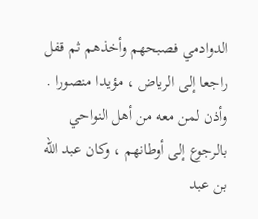الدوادمي فصبحهم وأخذهم ثم قفل راجعا إلى الرياض ، مؤيدا منصورا . وأذن لمن معه من أهل النواحي بالرجوع إلى أوطانهم ، وكان عبد اللّه بن عبد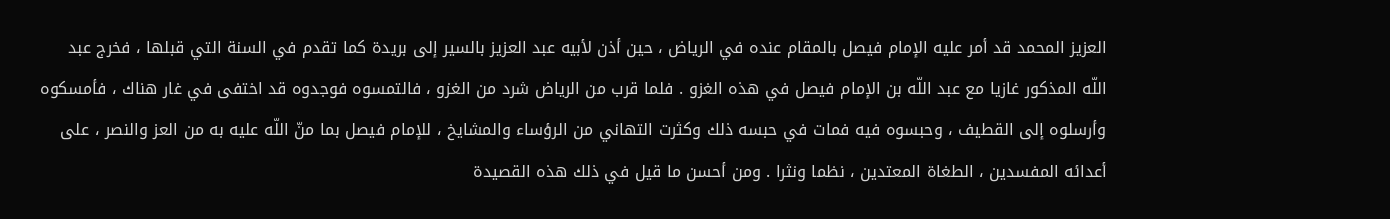العزيز المحمد قد أمر عليه الإمام فيصل بالمقام عنده في الرياض ، حين أذن لأبيه عبد العزيز بالسير إلى بريدة كما تقدم في السنة التي قبلها ، فخرج عبد اللّه المذكور غازيا مع عبد اللّه بن الإمام فيصل في هذه الغزو . فلما قرب من الرياض شرد من الغزو ، فالتمسوه فوجدوه قد اختفى في غار هناك ، فأمسكوه وأرسلوه إلى القطيف ، وحبسوه فيه فمات في حبسه ذلك وكثرت التهاني من الرؤساء والمشايخ ، للإمام فيصل بما منّ اللّه عليه به من العز والنصر ، على أعدائه المفسدين ، الطغاة المعتدين ، نظما ونثرا . ومن أحسن ما قيل في ذلك هذه القصيدة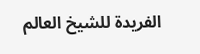الفريدة للشيخ العالم